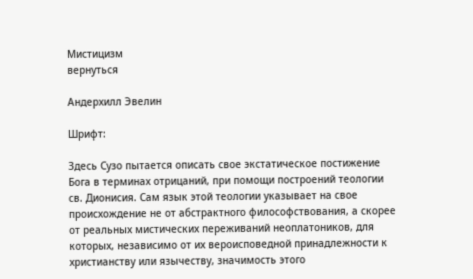Мистицизм
вернуться

Андерхилл Эвелин

Шрифт:

Здесь Сузо пытается описать свое экстатическое постижение Бога в терминах отрицаний, при помощи построений теологии св. Дионисия. Сам язык этой теологии указывает на свое происхождение не от абстрактного философствования, а скорее от реальных мистических переживаний неоплатоников, для которых, независимо от их вероисповедной принадлежности к христианству или язычеству, значимость этого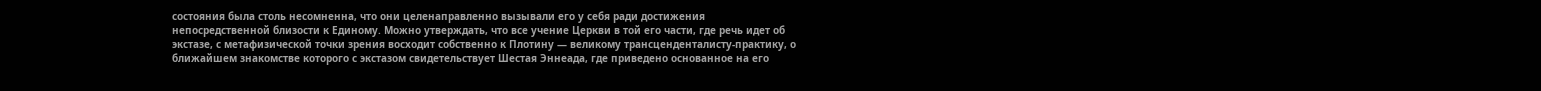состояния была столь несомненна, что они целенаправленно вызывали его у себя ради достижения непосредственной близости к Единому. Можно утверждать, что все учение Церкви в той его части, где речь идет об экстазе, с метафизической точки зрения восходит собственно к Плотину — великому трансценденталисту-практику, о ближайшем знакомстве которого с экстазом свидетельствует Шестая Эннеада, где приведено основанное на его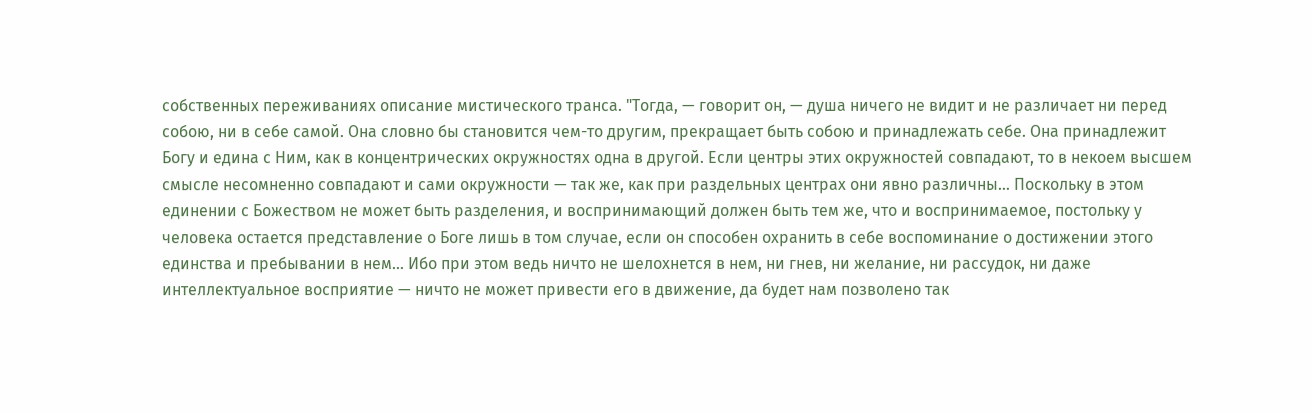собственных переживаниях описание мистического транса. "Тогда, — говорит он, — душа ничего не видит и не различает ни перед собою, ни в себе самой. Она словно бы становится чем-то другим, прекращает быть собою и принадлежать себе. Она принадлежит Богу и едина с Ним, как в концентрических окружностях одна в другой. Если центры этих окружностей совпадают, то в некоем высшем смысле несомненно совпадают и сами окружности — так же, как при раздельных центрах они явно различны… Поскольку в этом единении с Божеством не может быть разделения, и воспринимающий должен быть тем же, что и воспринимаемое, постольку у человека остается представление о Боге лишь в том случае, если он способен охранить в себе воспоминание о достижении этого единства и пребывании в нем… Ибо при этом ведь ничто не шелохнется в нем, ни гнев, ни желание, ни рассудок, ни даже интеллектуальное восприятие — ничто не может привести его в движение, да будет нам позволено так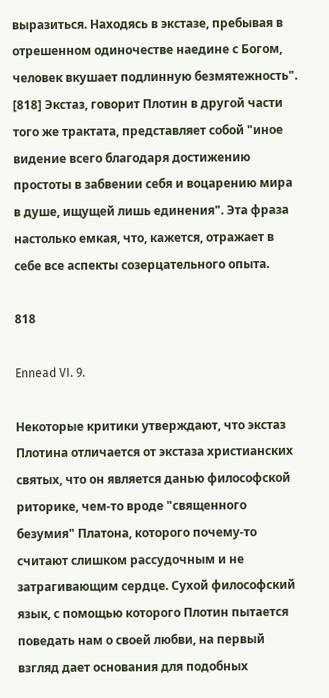выразиться. Находясь в экстазе, пребывая в отрешенном одиночестве наедине с Богом, человек вкушает подлинную безмятежность". [818] Экстаз, говорит Плотин в другой части того же трактата, представляет собой "иное видение всего благодаря достижению простоты в забвении себя и воцарению мира в душе, ищущей лишь единения". Эта фраза настолько емкая, что, кажется, отражает в себе все аспекты созерцательного опыта.

818

Ennead VI. 9.

Некоторые критики утверждают, что экстаз Плотина отличается от экстаза христианских святых, что он является данью философской риторике, чем-то вроде "священного безумия" Платона, которого почему-то считают слишком рассудочным и не затрагивающим сердце. Сухой философский язык, с помощью которого Плотин пытается поведать нам о своей любви, на первый взгляд дает основания для подобных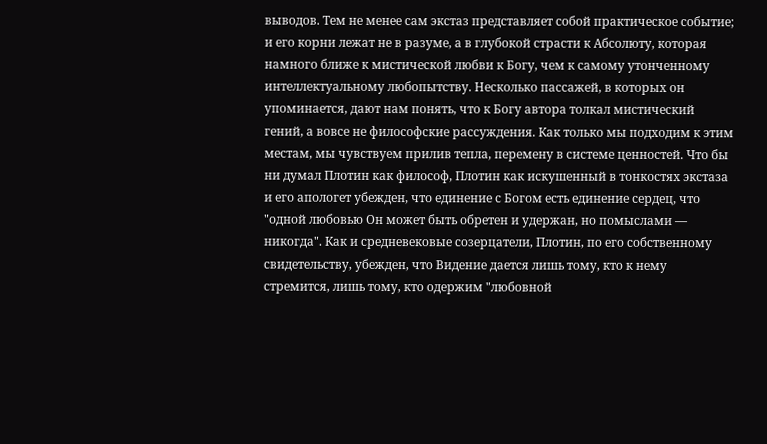выводов. Тем не менее сам экстаз представляет собой практическое событие; и его корни лежат не в разуме, а в глубокой страсти к Абсолюту, которая намного ближе к мистической любви к Богу, чем к самому утонченному интеллектуальному любопытству. Несколько пассажей, в которых он упоминается, дают нам понять, что к Богу автора толкал мистический гений, а вовсе не философские рассуждения. Как только мы подходим к этим местам, мы чувствуем прилив тепла, перемену в системе ценностей. Что бы ни думал Плотин как философ, Плотин как искушенный в тонкостях экстаза и его апологет убежден, что единение с Богом есть единение сердец, что "одной любовью Он может быть обретен и удержан, но помыслами — никогда". Как и средневековые созерцатели, Плотин, по его собственному свидетельству, убежден, что Видение дается лишь тому, кто к нему стремится, лишь тому, кто одержим "любовной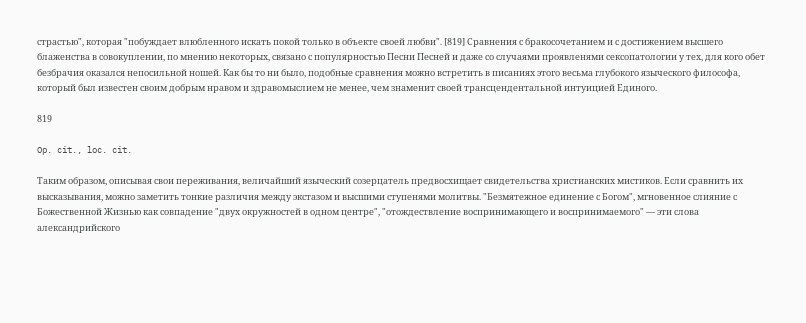страстью", которая "побуждает влюбленного искать покой только в объекте своей любви". [819] Сравнения с бракосочетанием и с достижением высшего блаженства в совокуплении, по мнению некоторых, связано с популярностью Песни Песней и даже со случаями проявленями сексопатологии у тех, для кого обет безбрачия оказался непосильной ношей. Как бы то ни было, подобные сравнения можно встретить в писаниях этого весьма глубокого языческого философа, который был известен своим добрым нравом и здравомыслием не менее, чем знаменит своей трансцендентальной интуицией Единого.

819

Op. cit., loc. cit.

Таким образом, описывая свои переживания, величайший языческий созерцатель предвосхищает свидетельства христианских мистиков. Если сравнить их высказывания, можно заметить тонкие различия между экстазом и высшими ступенями молитвы. "Безмятежное единение с Богом", мгновенное слияние с Божественной Жизнью как совпадение "двух окружностей в одном центре", "отождествление воспринимающего и воспринимаемого" — эти слова александрийского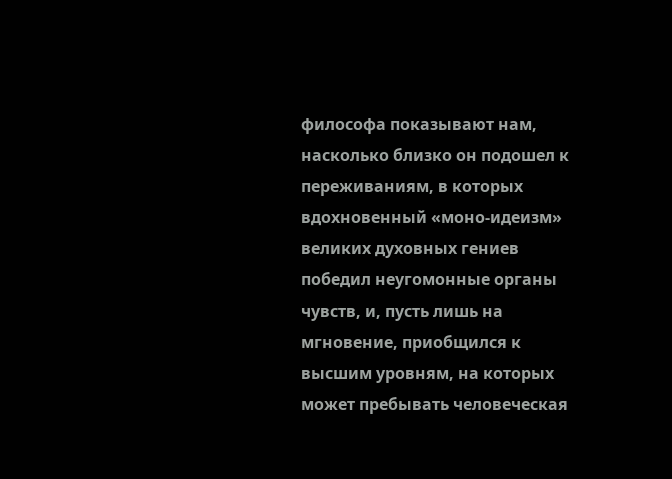философа показывают нам, насколько близко он подошел к переживаниям, в которых вдохновенный «моно-идеизм» великих духовных гениев победил неугомонные органы чувств, и, пусть лишь на мгновение, приобщился к высшим уровням, на которых может пребывать человеческая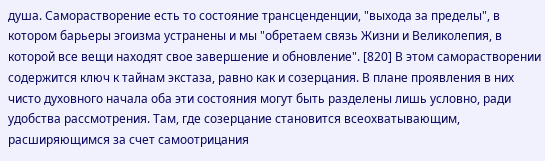душа. Саморастворение есть то состояние трансценденции, "выхода за пределы", в котором барьеры эгоизма устранены и мы "обретаем связь Жизни и Великолепия, в которой все вещи находят свое завершение и обновление". [820] В этом саморастворении содержится ключ к тайнам экстаза, равно как и созерцания. В плане проявления в них чисто духовного начала оба эти состояния могут быть разделены лишь условно, ради удобства рассмотрения. Там, где созерцание становится всеохватывающим, расширяющимся за счет самоотрицания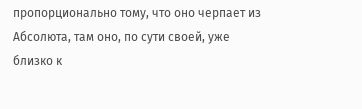пропорционально тому, что оно черпает из Абсолюта, там оно, по сути своей, уже близко к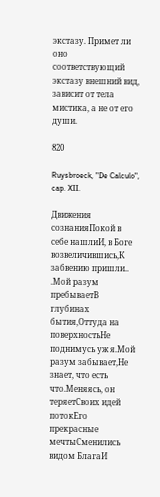экстазу. Примет ли оно соответствующий экстазу внешний вид, зависит от тела мистика, а не от его души.

820

Ruysbroeck, "De Calculo", cap. XII.

Движения сознанияПокой в себе нашлиИ, в Боге возвеличившись,К забвению пришли.. .Мой разум пребываетВ глубинах бытия,Оттуда на поверхностьНе поднимусь уж я.Мой разум забывает,Не знает, что есть что.Меняясь, он теряетСвоих идей потокЕго прекрасные мечтыСменились видом БлагаИ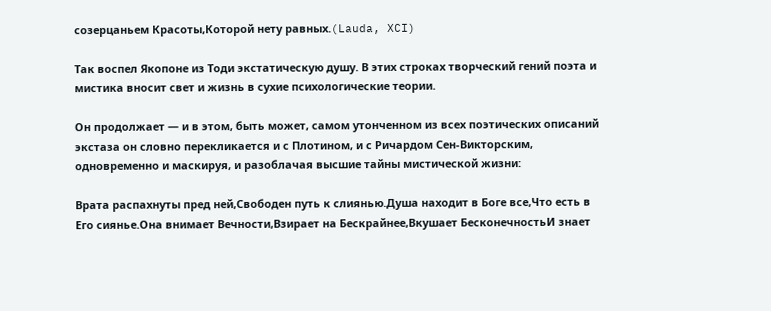созерцаньем Красоты,Которой нету равных.(Lauda, XCI)

Так воспел Якопоне из Тоди экстатическую душу. В этих строках творческий гений поэта и мистика вносит свет и жизнь в сухие психологические теории.

Он продолжает — и в этом, быть может, самом утонченном из всех поэтических описаний экстаза он словно перекликается и с Плотином, и с Ричардом Сен-Викторским, одновременно и маскируя, и разоблачая высшие тайны мистической жизни:

Врата распахнуты пред ней,Свободен путь к слиянью.Душа находит в Боге все,Что есть в Его сиянье.Она внимает Вечности,Взирает на Бескрайнее,Вкушает БесконечностьИ знает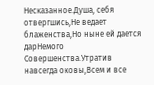Несказанное.Душа, себя отвергшись,Не ведает блаженства,Но ныне ей дается дарНемого Совершенства.Утратив навсегда оковы,Всем и все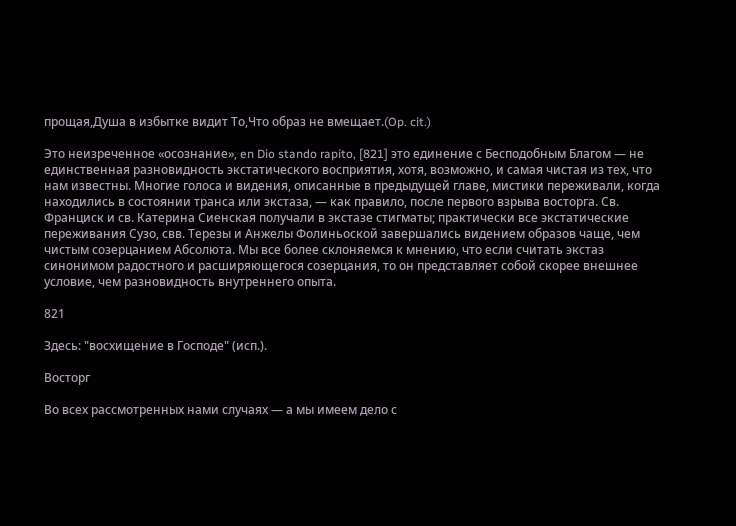прощая,Душа в избытке видит То,Что образ не вмещает.(Op. cit.)

Это неизреченное «осознание», en Dio stando rapito, [821] это единение с Бесподобным Благом — не единственная разновидность экстатического восприятия, хотя, возможно, и самая чистая из тех, что нам известны. Многие голоса и видения, описанные в предыдущей главе, мистики переживали, когда находились в состоянии транса или экстаза, — как правило, после первого взрыва восторга. Св. Франциск и св. Катерина Сиенская получали в экстазе стигматы; практически все экстатические переживания Сузо, свв. Терезы и Анжелы Фолиньоской завершались видением образов чаще, чем чистым созерцанием Абсолюта. Мы все более склоняемся к мнению, что если считать экстаз синонимом радостного и расширяющегося созерцания, то он представляет собой скорее внешнее условие, чем разновидность внутреннего опыта.

821

Здесь: "восхищение в Господе" (исп.).

Восторг

Во всех рассмотренных нами случаях — а мы имеем дело с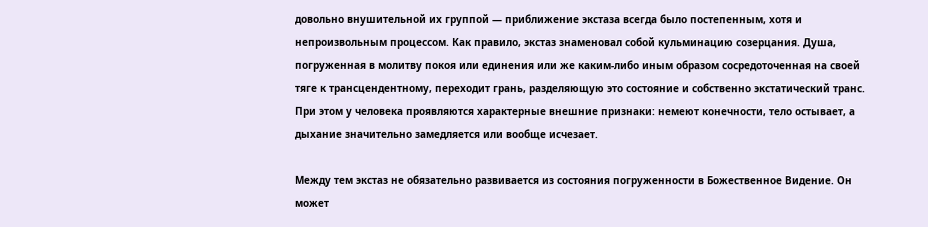довольно внушительной их группой — приближение экстаза всегда было постепенным, хотя и непроизвольным процессом. Как правило, экстаз знаменовал собой кульминацию созерцания. Душа, погруженная в молитву покоя или единения или же каким-либо иным образом сосредоточенная на своей тяге к трансцендентному, переходит грань, разделяющую это состояние и собственно экстатический транс. При этом у человека проявляются характерные внешние признаки: немеют конечности, тело остывает, а дыхание значительно замедляется или вообще исчезает.

Между тем экстаз не обязательно развивается из состояния погруженности в Божественное Видение. Он может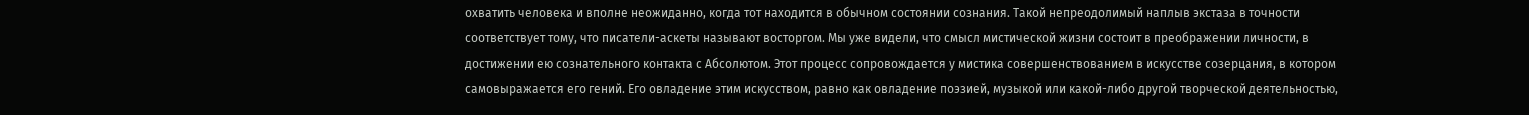охватить человека и вполне неожиданно, когда тот находится в обычном состоянии сознания. Такой непреодолимый наплыв экстаза в точности соответствует тому, что писатели-аскеты называют восторгом. Мы уже видели, что смысл мистической жизни состоит в преображении личности, в достижении ею сознательного контакта с Абсолютом. Этот процесс сопровождается у мистика совершенствованием в искусстве созерцания, в котором самовыражается его гений. Его овладение этим искусством, равно как овладение поэзией, музыкой или какой-либо другой творческой деятельностью,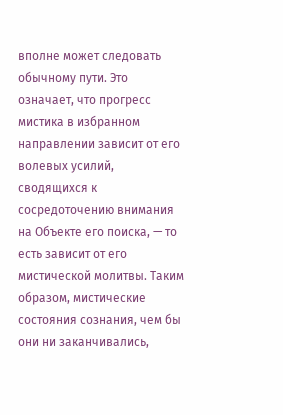вполне может следовать обычному пути. Это означает, что прогресс мистика в избранном направлении зависит от его волевых усилий, сводящихся к сосредоточению внимания на Объекте его поиска, — то есть зависит от его мистической молитвы. Таким образом, мистические состояния сознания, чем бы они ни заканчивались,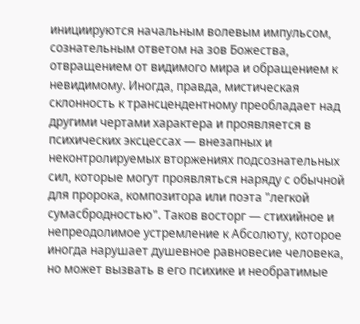инициируются начальным волевым импульсом, сознательным ответом на зов Божества, отвращением от видимого мира и обращением к невидимому. Иногда, правда, мистическая склонность к трансцендентному преобладает над другими чертами характера и проявляется в психических эксцессах — внезапных и неконтролируемых вторжениях подсознательных сил, которые могут проявляться наряду с обычной для пророка, композитора или поэта "легкой сумасбродностью". Таков восторг — стихийное и непреодолимое устремление к Абсолюту, которое иногда нарушает душевное равновесие человека, но может вызвать в его психике и необратимые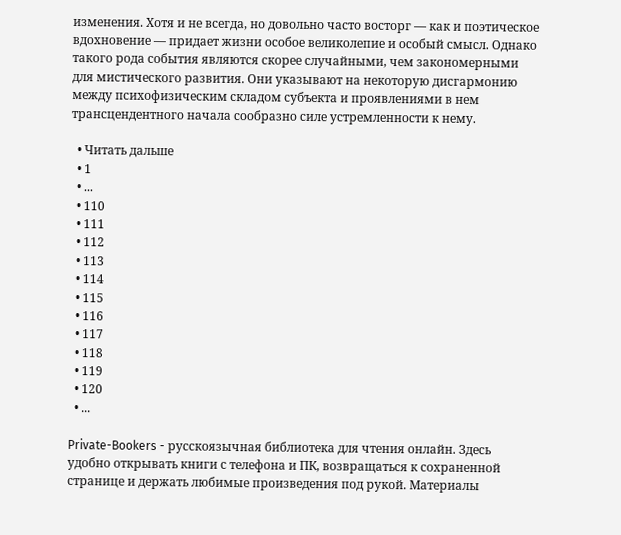изменения. Хотя и не всегда, но довольно часто восторг — как и поэтическое вдохновение — придает жизни особое великолепие и особый смысл. Однако такого рода события являются скорее случайными, чем закономерными для мистического развития. Они указывают на некоторую дисгармонию между психофизическим складом субъекта и проявлениями в нем трансцендентного начала сообразно силе устремленности к нему.

  • Читать дальше
  • 1
  • ...
  • 110
  • 111
  • 112
  • 113
  • 114
  • 115
  • 116
  • 117
  • 118
  • 119
  • 120
  • ...

Private-Bookers - русскоязычная библиотека для чтения онлайн. Здесь удобно открывать книги с телефона и ПК, возвращаться к сохраненной странице и держать любимые произведения под рукой. Материалы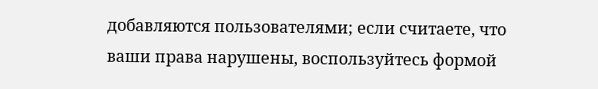добавляются пользователями; если считаете, что ваши права нарушены, воспользуйтесь формой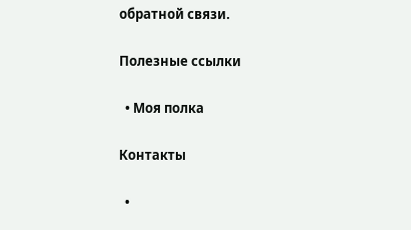обратной связи.

Полезные ссылки

  • Моя полка

Контакты

  •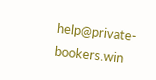help@private-bookers.win